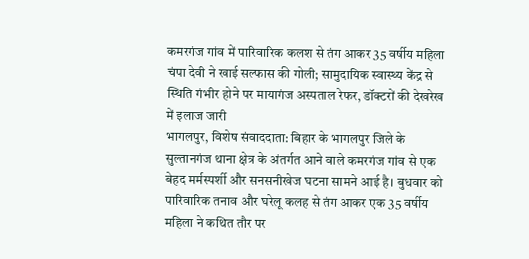कमरगंज गांव में पारिवारिक कलश से तंग आकर 35 वर्षीय महिला चंपा देवी ने खाई सल्फास की गोली; सामुदायिक स्वास्थ्य केंद्र से स्थिति गंभीर होने पर मायागंज अस्पताल रेफर, डॉक्टरों की देखरेख में इलाज जारी
भागलपुर, विशेष संवाददाता: बिहार के भागलपुर जिले के सुल्तानगंज थाना क्षेत्र के अंतर्गत आने वाले कमरगंज गांव से एक बेहद मर्मस्पर्शी और सनसनीखेज घटना सामने आई है। बुधवार को पारिवारिक तनाव और घरेलू कलह से तंग आकर एक 35 वर्षीय महिला ने कथित तौर पर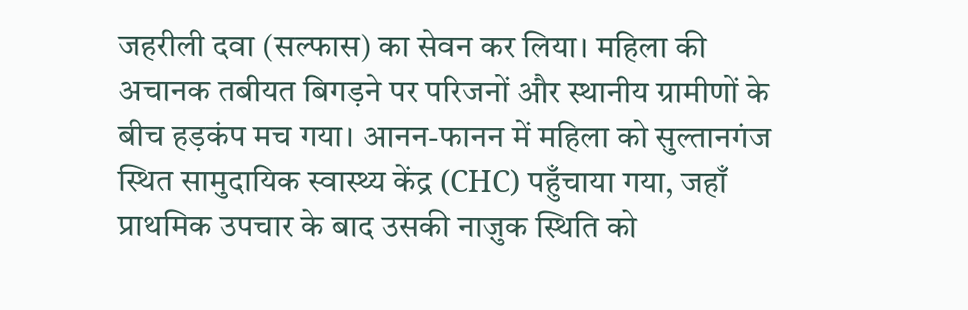जहरीली दवा (सल्फास) का सेवन कर लिया। महिला की अचानक तबीयत बिगड़ने पर परिजनों और स्थानीय ग्रामीणों के बीच हड़कंप मच गया। आनन-फानन में महिला को सुल्तानगंज स्थित सामुदायिक स्वास्थ्य केंद्र (CHC) पहुँचाया गया, जहाँ प्राथमिक उपचार के बाद उसकी नाज़ुक स्थिति को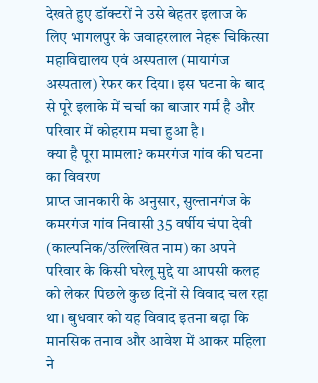देखते हुए डॉक्टरों ने उसे बेहतर इलाज के लिए भागलपुर के जवाहरलाल नेहरू चिकित्सा महाविद्यालय एवं अस्पताल (मायागंज अस्पताल) रेफर कर दिया। इस घटना के बाद से पूरे इलाके में चर्चा का बाजार गर्म है और परिवार में कोहराम मचा हुआ है।
क्या है पूरा मामला? कमरगंज गांव की घटना का विवरण
प्राप्त जानकारी के अनुसार, सुल्तानगंज के कमरगंज गांव निवासी 35 वर्षीय चंपा देवी (काल्पनिक/उल्लिखित नाम) का अपने परिवार के किसी घरेलू मुद्दे या आपसी कलह को लेकर पिछले कुछ दिनों से विवाद चल रहा था। बुधवार को यह विवाद इतना बढ़ा कि मानसिक तनाव और आवेश में आकर महिला ने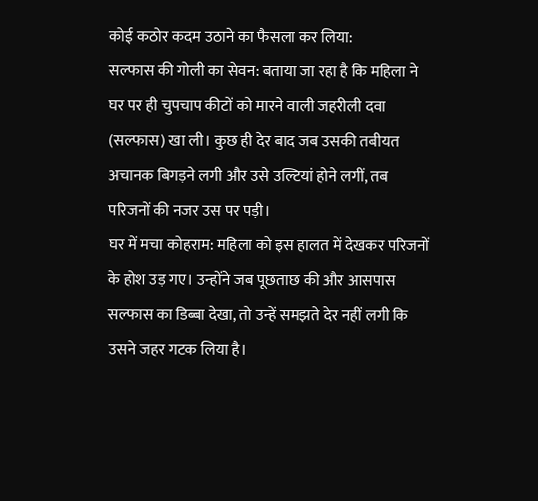कोई कठोर कदम उठाने का फैसला कर लिया:
सल्फास की गोली का सेवन: बताया जा रहा है कि महिला ने घर पर ही चुपचाप कीटों को मारने वाली जहरीली दवा (सल्फास) खा ली। कुछ ही देर बाद जब उसकी तबीयत अचानक बिगड़ने लगी और उसे उल्टियां होने लगीं, तब परिजनों की नजर उस पर पड़ी।
घर में मचा कोहराम: महिला को इस हालत में देखकर परिजनों के होश उड़ गए। उन्होंने जब पूछताछ की और आसपास सल्फास का डिब्बा देखा, तो उन्हें समझते देर नहीं लगी कि उसने जहर गटक लिया है।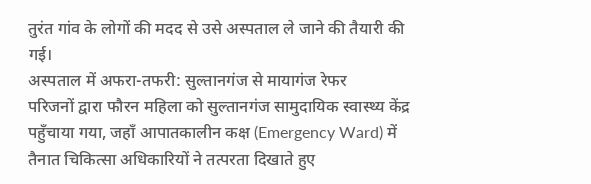तुरंत गांव के लोगों की मदद से उसे अस्पताल ले जाने की तैयारी की गई।
अस्पताल में अफरा-तफरी: सुल्तानगंज से मायागंज रेफर
परिजनों द्वारा फौरन महिला को सुल्तानगंज सामुदायिक स्वास्थ्य केंद्र पहुँचाया गया, जहाँ आपातकालीन कक्ष (Emergency Ward) में तैनात चिकित्सा अधिकारियों ने तत्परता दिखाते हुए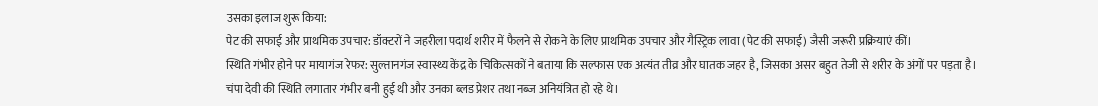उसका इलाज शुरू किया:
पेट की सफाई और प्राथमिक उपचार: डॉक्टरों ने जहरीला पदार्थ शरीर में फैलने से रोकने के लिए प्राथमिक उपचार और गैस्ट्रिक लावा (पेट की सफाई) जैसी जरूरी प्रक्रियाएं कीं।
स्थिति गंभीर होने पर मायागंज रेफर: सुल्तानगंज स्वास्थ्य केंद्र के चिकित्सकों ने बताया कि सल्फास एक अत्यंत तीव्र और घातक जहर है, जिसका असर बहुत तेजी से शरीर के अंगों पर पड़ता है। चंपा देवी की स्थिति लगातार गंभीर बनी हुई थी और उनका ब्लड प्रेशर तथा नब्ज अनियंत्रित हो रहे थे।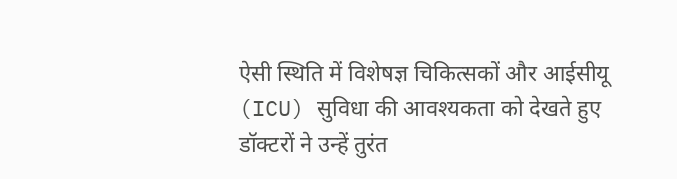ऐसी स्थिति में विशेषज्ञ चिकित्सकों और आईसीयू (ICU) सुविधा की आवश्यकता को देखते हुए डॉक्टरों ने उन्हें तुरंत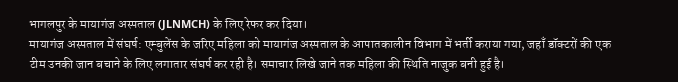भागलपुर के मायागंज अस्पताल (JLNMCH) के लिए रेफर कर दिया।
मायागंज अस्पताल में संघर्ष: एम्बुलेंस के जरिए महिला को मायागंज अस्पताल के आपातकालीन विभाग में भर्ती कराया गया, जहाँ डॉक्टरों की एक टीम उनकी जान बचाने के लिए लगातार संघर्ष कर रही है। समाचार लिखे जाने तक महिला की स्थिति नाजुक बनी हुई है।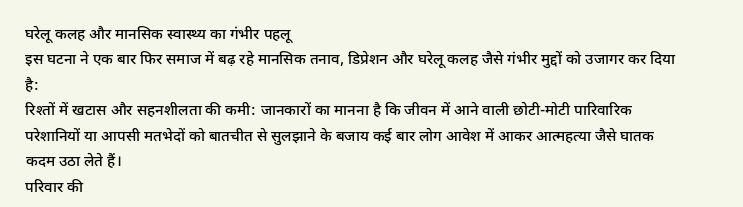घरेलू कलह और मानसिक स्वास्थ्य का गंभीर पहलू
इस घटना ने एक बार फिर समाज में बढ़ रहे मानसिक तनाव, डिप्रेशन और घरेलू कलह जैसे गंभीर मुद्दों को उजागर कर दिया है:
रिश्तों में खटास और सहनशीलता की कमी: जानकारों का मानना है कि जीवन में आने वाली छोटी-मोटी पारिवारिक परेशानियों या आपसी मतभेदों को बातचीत से सुलझाने के बजाय कई बार लोग आवेश में आकर आत्महत्या जैसे घातक कदम उठा लेते हैं।
परिवार की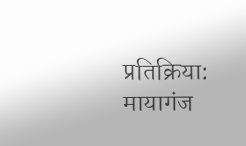प्रतिक्रिया: मायागंज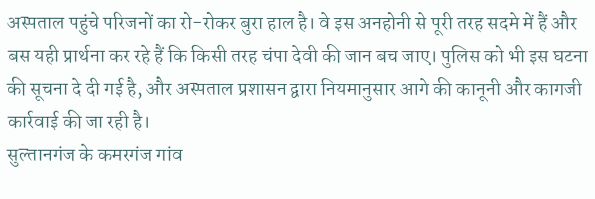अस्पताल पहुंचे परिजनों का रो-रोकर बुरा हाल है। वे इस अनहोनी से पूरी तरह सदमे में हैं और बस यही प्रार्थना कर रहे हैं कि किसी तरह चंपा देवी की जान बच जाए। पुलिस को भी इस घटना की सूचना दे दी गई है, और अस्पताल प्रशासन द्वारा नियमानुसार आगे की कानूनी और कागजी कार्रवाई की जा रही है।
सुल्तानगंज के कमरगंज गांव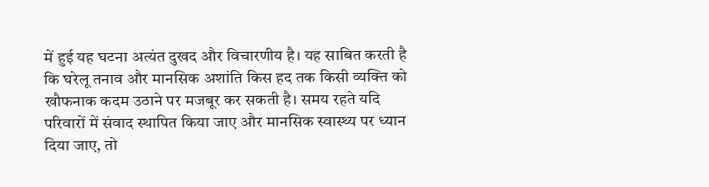में हुई यह घटना अत्यंत दुखद और विचारणीय है। यह साबित करती है कि घरेलू तनाव और मानसिक अशांति किस हद तक किसी व्यक्ति को खौफनाक कदम उठाने पर मजबूर कर सकती है। समय रहते यदि परिवारों में संवाद स्थापित किया जाए और मानसिक स्वास्थ्य पर ध्यान दिया जाए, तो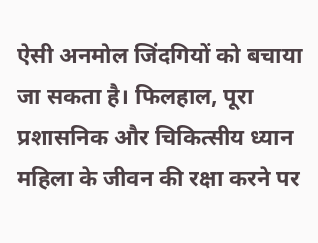ऐसी अनमोल जिंदगियों को बचाया जा सकता है। फिलहाल, पूरा प्रशासनिक और चिकित्सीय ध्यान महिला के जीवन की रक्षा करने पर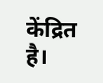केंद्रित है।